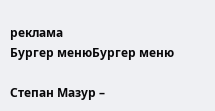реклама
Бургер менюБургер меню

Степан Мазур –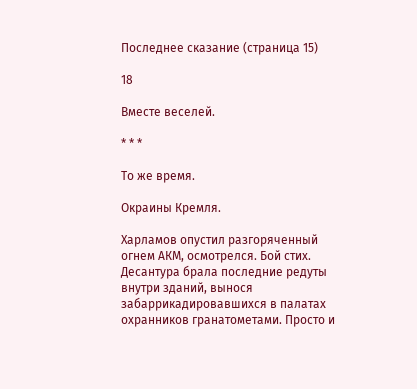Последнее сказание (страница 15)

18

Вместе веселей.

* * *

То же время.

Окраины Кремля.

Харламов опустил разгоряченный огнем АКМ, осмотрелся. Бой стих. Десантура брала последние редуты внутри зданий, вынося забаррикадировавшихся в палатах охранников гранатометами. Просто и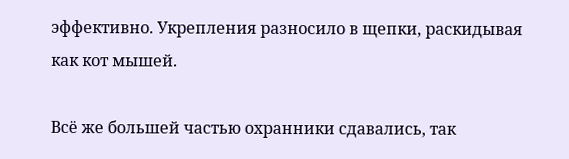эффективно. Укрепления разносило в щепки, раскидывая как кот мышей.

Всё же большей частью охранники сдавались, так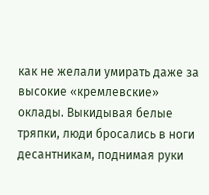как не желали умирать даже за высокие «кремлевские» оклады. Выкидывая белые тряпки, люди бросались в ноги десантникам, поднимая руки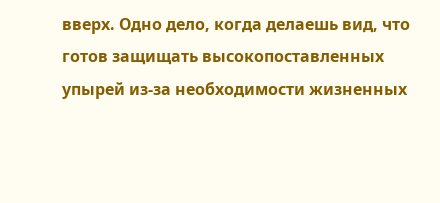вверх. Одно дело, когда делаешь вид, что готов защищать высокопоставленных упырей из-за необходимости жизненных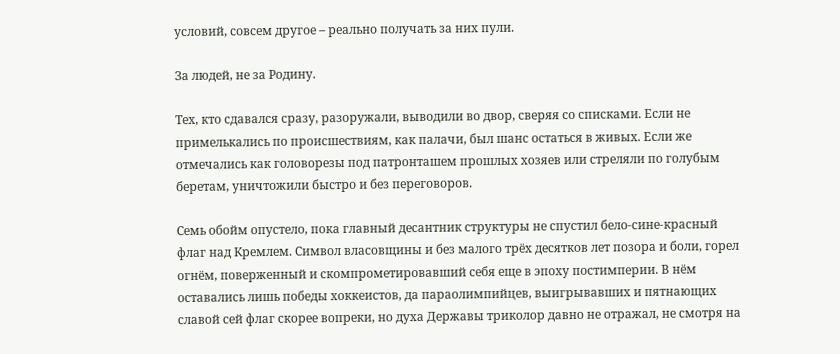условий, совсем другое – реально получать за них пули.

За людей, не за Родину.

Тех, кто сдавался сразу, разоружали, выводили во двор, сверяя со списками. Если не примелькались по происшествиям, как палачи, был шанс остаться в живых. Если же отмечались как головорезы под патронташем прошлых хозяев или стреляли по голубым беретам, уничтожили быстро и без переговоров.

Семь обойм опустело, пока главный десантник структуры не спустил бело-сине-красный флаг над Кремлем. Символ власовщины и без малого трёх десятков лет позора и боли, горел огнём, поверженный и скомпрометировавший себя еще в эпоху постимперии. В нём оставались лишь победы хоккеистов, да параолимпийцев, выигрывавших и пятнающих славой сей флаг скорее вопреки, но духа Державы триколор давно не отражал, не смотря на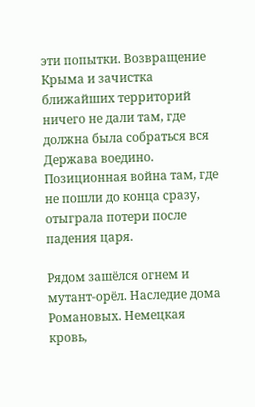эти попытки. Возвращение Крыма и зачистка ближайших территорий ничего не дали там, где должна была собраться вся Держава воедино. Позиционная война там, где не пошли до конца сразу, отыграла потери после падения царя.

Рядом зашёлся огнем и мутант-орёл. Наследие дома Романовых. Немецкая кровь,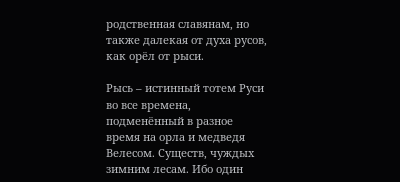родственная славянам, но также далекая от духа русов, как орёл от рыси.

Рысь – истинный тотем Руси во все времена, подменённый в разное время на орла и медведя Велесом. Существ, чуждых зимним лесам. Ибо один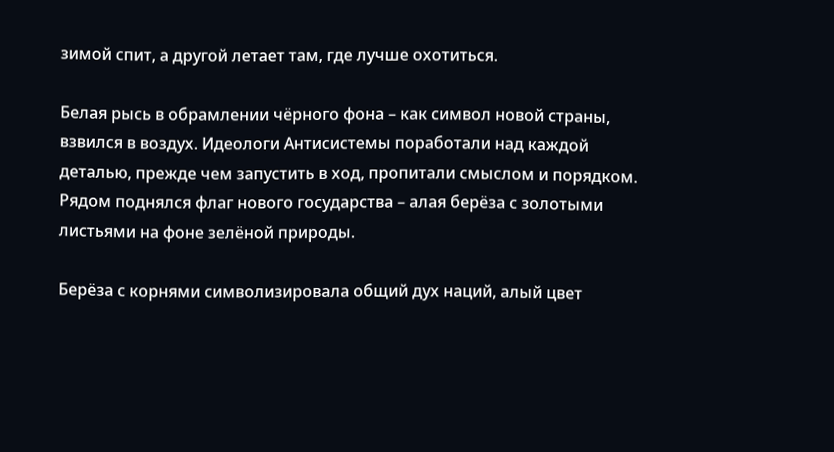зимой спит, а другой летает там, где лучше охотиться.

Белая рысь в обрамлении чёрного фона – как символ новой страны, взвился в воздух. Идеологи Антисистемы поработали над каждой деталью, прежде чем запустить в ход, пропитали смыслом и порядком. Рядом поднялся флаг нового государства – алая берёза с золотыми листьями на фоне зелёной природы.

Берёза с корнями символизировала общий дух наций, алый цвет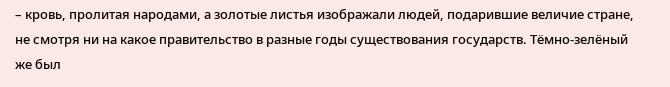– кровь, пролитая народами, а золотые листья изображали людей, подарившие величие стране, не смотря ни на какое правительство в разные годы существования государств. Тёмно-зелёный же был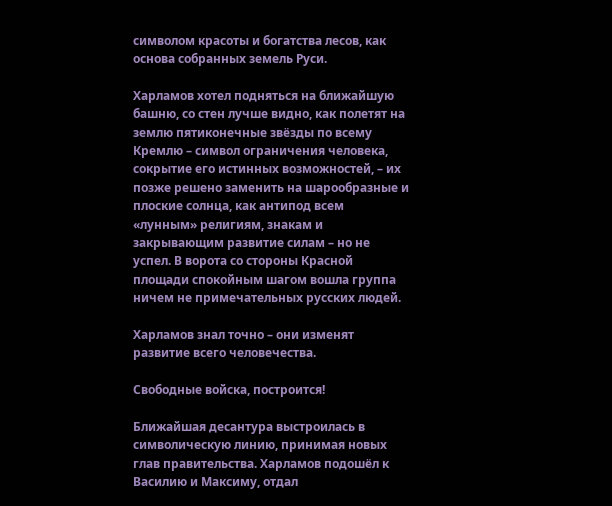символом красоты и богатства лесов, как основа собранных земель Руси.

Харламов хотел подняться на ближайшую башню, со стен лучше видно, как полетят на землю пятиконечные звёзды по всему Кремлю – символ ограничения человека, сокрытие его истинных возможностей, – их позже решено заменить на шарообразные и плоские солнца, как антипод всем «лунным» религиям, знакам и закрывающим развитие силам – но не успел. В ворота со стороны Красной площади спокойным шагом вошла группа ничем не примечательных русских людей.

Харламов знал точно – они изменят развитие всего человечества.

Свободные войска, построится!

Ближайшая десантура выстроилась в символическую линию, принимая новых глав правительства. Харламов подошёл к Василию и Максиму, отдал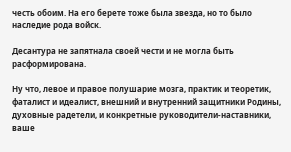честь обоим. На его берете тоже была звезда, но то было наследие рода войск.

Десантура не запятнала своей чести и не могла быть расформирована.

Ну что, левое и правое полушарие мозга, практик и теоретик, фаталист и идеалист, внешний и внутренний защитники Родины, духовные радетели, и конкретные руководители-наставники, ваше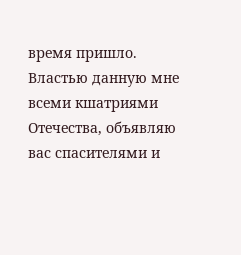время пришло. Властью данную мне всеми кшатриями Отечества, объявляю вас спасителями и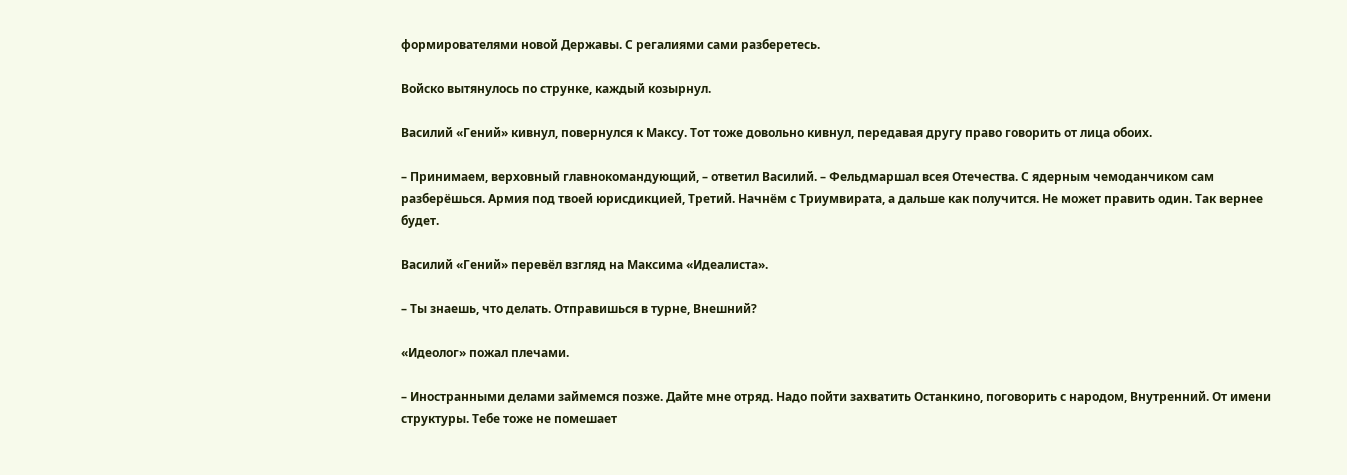формирователями новой Державы. С регалиями сами разберетесь.

Войско вытянулось по струнке, каждый козырнул.

Василий «Гений» кивнул, повернулся к Максу. Тот тоже довольно кивнул, передавая другу право говорить от лица обоих.

– Принимаем, верховный главнокомандующий, – ответил Василий. – Фельдмаршал всея Отечества. С ядерным чемоданчиком сам разберёшься. Армия под твоей юрисдикцией, Третий. Начнём с Триумвирата, а дальше как получится. Не может править один. Так вернее будет.

Василий «Гений» перевёл взгляд на Максима «Идеалиста».

– Ты знаешь, что делать. Отправишься в турне, Внешний?

«Идеолог» пожал плечами.

– Иностранными делами займемся позже. Дайте мне отряд. Надо пойти захватить Останкино, поговорить с народом, Внутренний. От имени структуры. Тебе тоже не помешает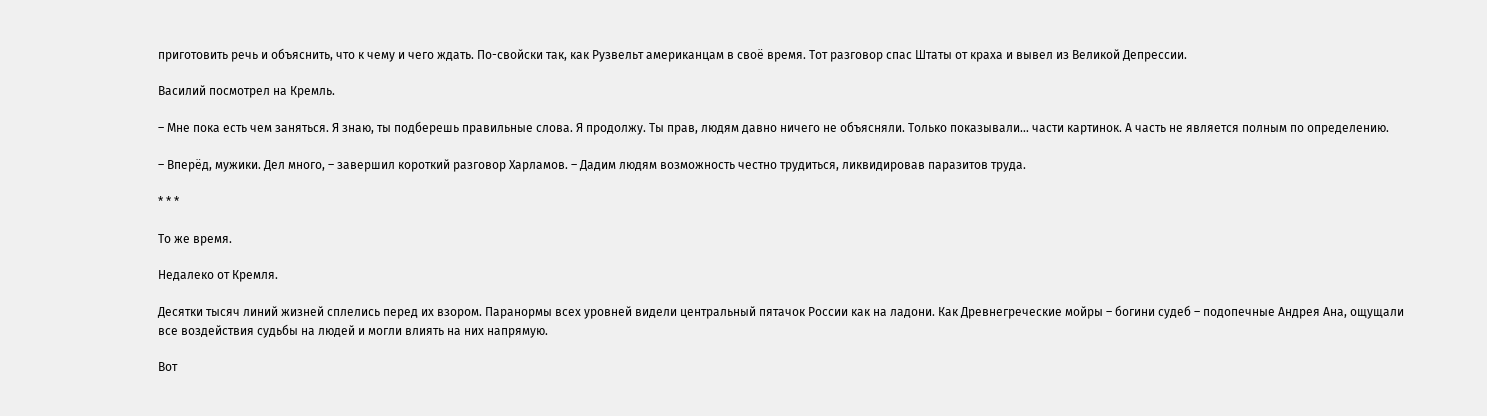приготовить речь и объяснить, что к чему и чего ждать. По-свойски так, как Рузвельт американцам в своё время. Тот разговор спас Штаты от краха и вывел из Великой Депрессии.

Василий посмотрел на Кремль.

– Мне пока есть чем заняться. Я знаю, ты подберешь правильные слова. Я продолжу. Ты прав, людям давно ничего не объясняли. Только показывали… части картинок. А часть не является полным по определению.

– Вперёд, мужики. Дел много, – завершил короткий разговор Харламов. – Дадим людям возможность честно трудиться, ликвидировав паразитов труда.

* * *

То же время.

Недалеко от Кремля.

Десятки тысяч линий жизней сплелись перед их взором. Паранормы всех уровней видели центральный пятачок России как на ладони. Как Древнегреческие мойры – богини судеб – подопечные Андрея Ана, ощущали все воздействия судьбы на людей и могли влиять на них напрямую.

Вот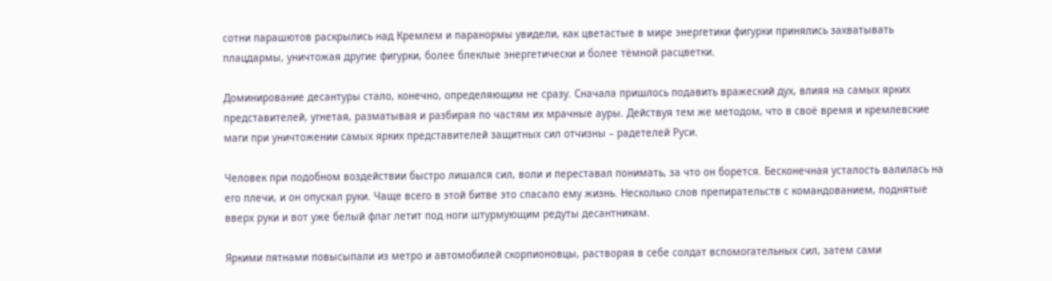сотни парашютов раскрылись над Кремлем и паранормы увидели, как цветастые в мире энергетики фигурки принялись захватывать плацдармы, уничтожая другие фигурки, более блеклые энергетически и более тёмной расцветки.

Доминирование десантуры стало, конечно, определяющим не сразу. Сначала пришлось подавить вражеский дух, влияя на самых ярких представителей, угнетая, разматывая и разбирая по частям их мрачные ауры. Действуя тем же методом, что в своё время и кремлевские маги при уничтожении самых ярких представителей защитных сил отчизны – радетелей Руси.

Человек при подобном воздействии быстро лишался сил, воли и переставал понимать, за что он борется. Бесконечная усталость валилась на его плечи, и он опускал руки. Чаще всего в этой битве это спасало ему жизнь. Несколько слов препирательств с командованием, поднятые вверх руки и вот уже белый флаг летит под ноги штурмующим редуты десантникам.

Яркими пятнами повысыпали из метро и автомобилей скорпионовцы, растворяя в себе солдат вспомогательных сил, затем сами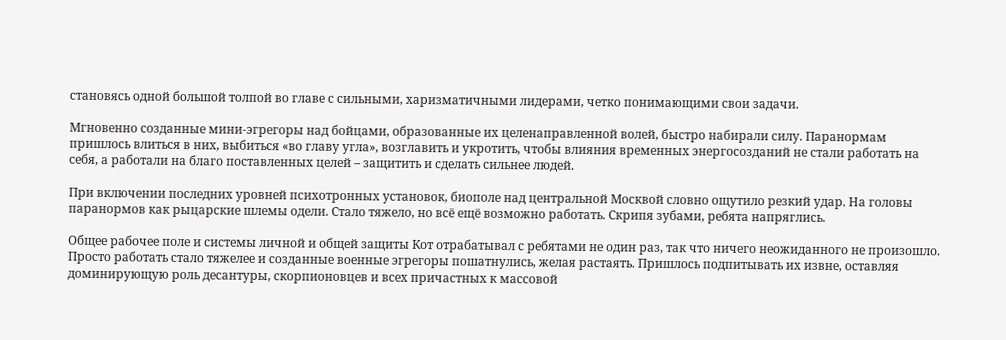становясь одной большой толпой во главе с сильными, харизматичными лидерами, четко понимающими свои задачи.

Мгновенно созданные мини-эгрегоры над бойцами, образованные их целенаправленной волей, быстро набирали силу. Паранормам пришлось влиться в них, выбиться «во главу угла», возглавить и укротить, чтобы влияния временных энергосозданий не стали работать на себя, а работали на благо поставленных целей – защитить и сделать сильнее людей.

При включении последних уровней психотронных установок, биополе над центральной Москвой словно ощутило резкий удар. На головы паранормов как рыцарские шлемы одели. Стало тяжело, но всё ещё возможно работать. Скрипя зубами, ребята напряглись.

Общее рабочее поле и системы личной и общей защиты Кот отрабатывал с ребятами не один раз, так что ничего неожиданного не произошло. Просто работать стало тяжелее и созданные военные эгрегоры пошатнулись, желая растаять. Пришлось подпитывать их извне, оставляя доминирующую роль десантуры, скорпионовцев и всех причастных к массовой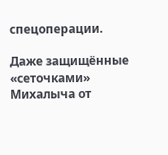спецоперации.

Даже защищённые «сеточками» Михалыча от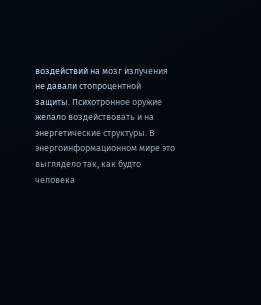воздействий на мозг излучения не давали стопроцентной защиты. Психотронное оружие желало воздействовать и на энергетические структуры. В энергоинформационном мире это выглядело так, как будто человека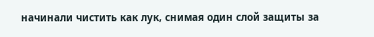начинали чистить как лук, снимая один слой защиты за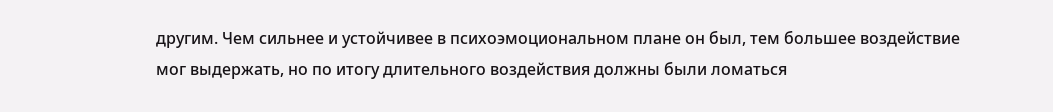другим. Чем сильнее и устойчивее в психоэмоциональном плане он был, тем большее воздействие мог выдержать, но по итогу длительного воздействия должны были ломаться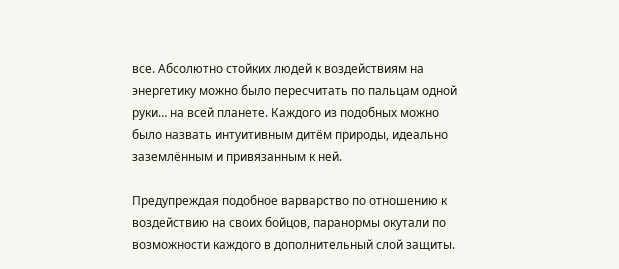все. Абсолютно стойких людей к воздействиям на энергетику можно было пересчитать по пальцам одной руки… на всей планете. Каждого из подобных можно было назвать интуитивным дитём природы, идеально заземлённым и привязанным к ней.

Предупреждая подобное варварство по отношению к воздействию на своих бойцов, паранормы окутали по возможности каждого в дополнительный слой защиты.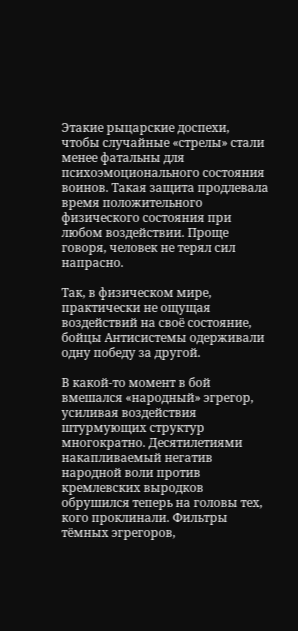Этакие рыцарские доспехи, чтобы случайные «стрелы» стали менее фатальны для психоэмоционального состояния воинов. Такая защита продлевала время положительного физического состояния при любом воздействии. Проще говоря, человек не терял сил напрасно.

Так, в физическом мире, практически не ощущая воздействий на своё состояние, бойцы Антисистемы одерживали одну победу за другой.

В какой-то момент в бой вмешался «народный» эгрегор, усиливая воздействия штурмующих структур многократно. Десятилетиями накапливаемый негатив народной воли против кремлевских выродков обрушился теперь на головы тех, кого проклинали. Фильтры тёмных эгрегоров,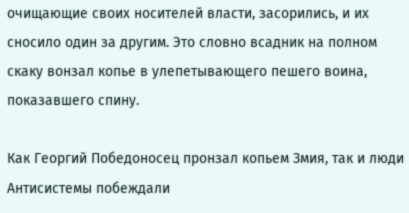очищающие своих носителей власти, засорились, и их сносило один за другим. Это словно всадник на полном скаку вонзал копье в улепетывающего пешего воина, показавшего спину.

Как Георгий Победоносец пронзал копьем Змия, так и люди Антисистемы побеждали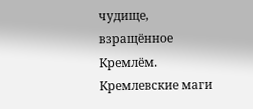чудище, взращённое Кремлём. Кремлевские маги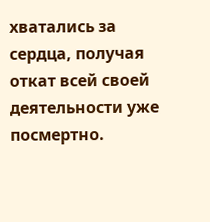хватались за сердца, получая откат всей своей деятельности уже посмертно.